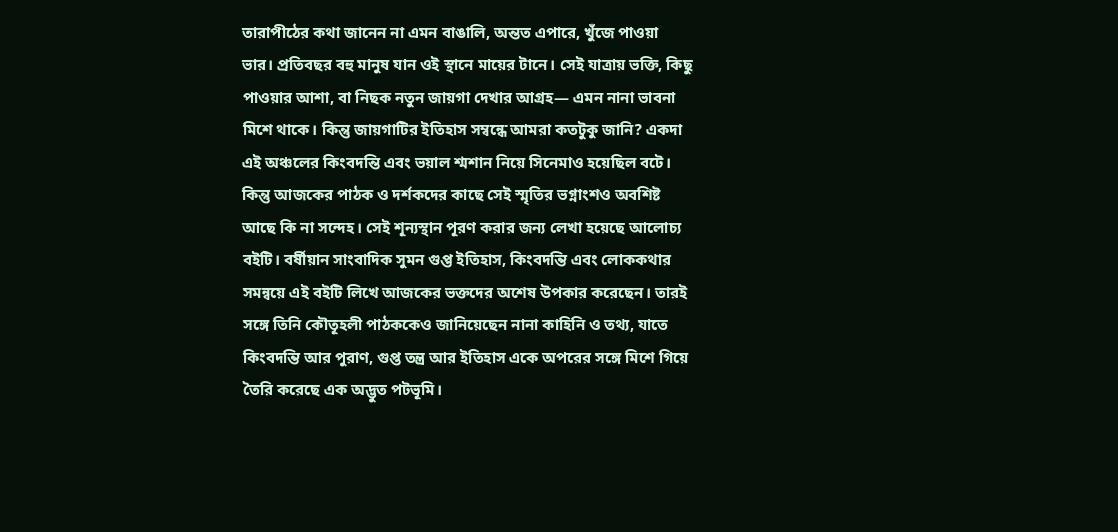তারাপীঠের কথা জানেন না এমন বাঙালি, অন্তত এপারে, খুঁজে পাওয়া ভার। প্রতিবছর বহু মানুষ যান ওই স্থানে মায়ের টানে। সেই যাত্রায় ভক্তি, কিছু পাওয়ার আশা, বা নিছক নতুন জায়গা দেখার আগ্রহ— এমন নানা ভাবনা মিশে থাকে। কিন্তু জায়গাটির ইতিহাস সম্বন্ধে আমরা কতটুকু জানি? একদা এই অঞ্চলের কিংবদন্তি এবং ভয়াল শ্মশান নিয়ে সিনেমাও হয়েছিল বটে। কিন্তু আজকের পাঠক ও দর্শকদের কাছে সেই স্মৃতির ভগ্নাংশও অবশিষ্ট আছে কি না সন্দেহ। সেই শূন্যস্থান পূরণ করার জন্য লেখা হয়েছে আলোচ্য বইটি। বর্ষীয়ান সাংবাদিক সুমন গুপ্ত ইতিহাস, কিংবদন্তি এবং লোককথার সমন্বয়ে এই বইটি লিখে আজকের ভক্তদের অশেষ উপকার করেছেন। তারই সঙ্গে তিনি কৌতূহলী পাঠককেও জানিয়েছেন নানা কাহিনি ও তথ্য, যাতে কিংবদন্তি আর পুরাণ, গুপ্ত তন্ত্র আর ইতিহাস একে অপরের সঙ্গে মিশে গিয়ে তৈরি করেছে এক অদ্ভুত পটভূমি।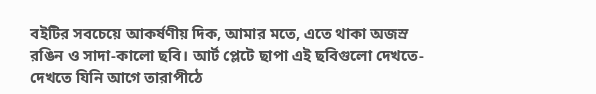বইটির সবচেয়ে আকর্ষণীয় দিক, আমার মতে, এতে থাকা অজস্র রঙিন ও সাদা-কালো ছবি। আর্ট প্লেটে ছাপা এই ছবিগুলো দেখতে-দেখতে যিনি আগে তারাপীঠে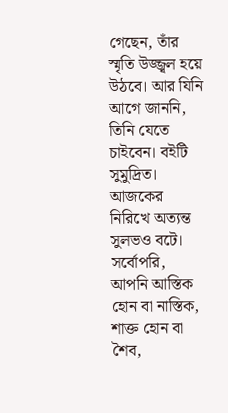গেছেন, তাঁর স্মৃতি উজ্জ্বল হয়ে উঠবে। আর যিনি আগে জাননি, তিনি যেতে চাইবেন। বইটি সুমুদ্রিত। আজকের নিরিখে অত্যন্ত সুলভও বটে। সর্বোপরি, আপনি আস্তিক হোন বা নাস্তিক, শাক্ত হোন বা শৈব,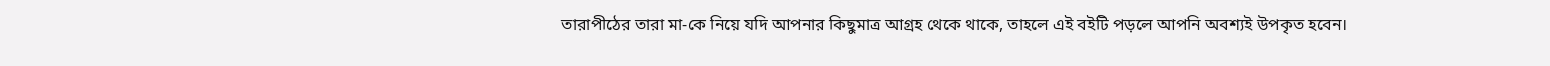তারাপীঠের তারা মা-কে নিয়ে যদি আপনার কিছুমাত্র আগ্রহ থেকে থাকে, তাহলে এই বইটি পড়লে আপনি অবশ্যই উপকৃত হবেন।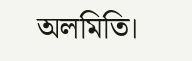অলমিতি।